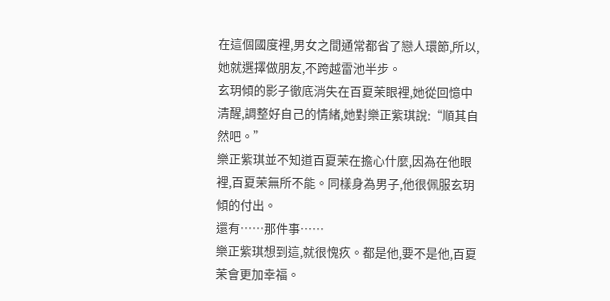在這個國度裡,男女之間通常都省了戀人環節,所以,她就選擇做朋友,不跨越雷池半步。
玄玥傾的影子徹底消失在百夏茉眼裡,她從回憶中清醒,調整好自己的情緒,她對樂正紫琪說:“順其自然吧。”
樂正紫琪並不知道百夏茉在擔心什麼,因為在他眼裡,百夏茉無所不能。同樣身為男子,他很佩服玄玥傾的付出。
還有……那件事……
樂正紫琪想到這,就很愧疚。都是他,要不是他,百夏茉會更加幸福。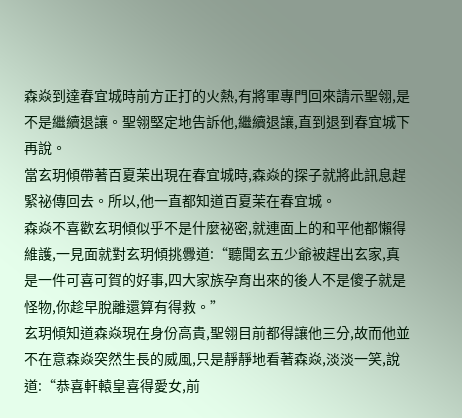森焱到達春宜城時前方正打的火熱,有將軍專門回來請示聖翎,是不是繼續退讓。聖翎堅定地告訴他,繼續退讓,直到退到春宜城下再說。
當玄玥傾帶著百夏茉出現在春宜城時,森焱的探子就將此訊息趕緊祕傳回去。所以,他一直都知道百夏茉在春宜城。
森焱不喜歡玄玥傾似乎不是什麼祕密,就連面上的和平他都懶得維護,一見面就對玄玥傾挑釁道:“聽聞玄五少爺被趕出玄家,真是一件可喜可賀的好事,四大家族孕育出來的後人不是傻子就是怪物,你趁早脫離還算有得救。”
玄玥傾知道森焱現在身份高貴,聖翎目前都得讓他三分,故而他並不在意森焱突然生長的威風,只是靜靜地看著森焱,淡淡一笑,說道:“恭喜軒轅皇喜得愛女,前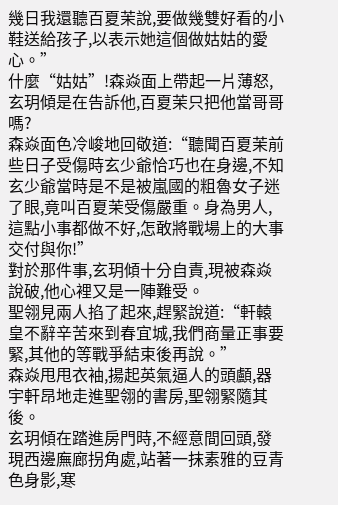幾日我還聽百夏茉說,要做幾雙好看的小鞋送給孩子,以表示她這個做姑姑的愛心。”
什麼“姑姑”!森焱面上帶起一片薄怒,玄玥傾是在告訴他,百夏茉只把他當哥哥嗎?
森焱面色冷峻地回敬道:“聽聞百夏茉前些日子受傷時玄少爺恰巧也在身邊,不知玄少爺當時是不是被嵐國的粗魯女子迷了眼,竟叫百夏茉受傷嚴重。身為男人,這點小事都做不好,怎敢將戰場上的大事交付與你!”
對於那件事,玄玥傾十分自責,現被森焱說破,他心裡又是一陣難受。
聖翎見兩人掐了起來,趕緊說道:“軒轅皇不辭辛苦來到春宜城,我們商量正事要緊,其他的等戰爭結束後再說。”
森焱甩甩衣袖,揚起英氣逼人的頭顱,器宇軒昂地走進聖翎的書房,聖翎緊隨其後。
玄玥傾在踏進房門時,不經意間回頭,發現西邊廡廊拐角處,站著一抹素雅的豆青色身影,寒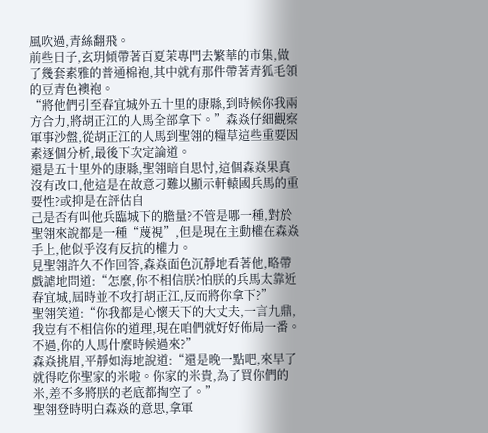風吹過,青絲翻飛。
前些日子,玄玥傾帶著百夏茉專門去繁華的市集,做了幾套素雅的普通棉袍,其中就有那件帶著青狐毛領的豆青色襖袍。
“將他們引至春宜城外五十里的康縣,到時候你我兩方合力,將胡正江的人馬全部拿下。”森焱仔細觀察軍事沙盤,從胡正江的人馬到聖翎的糧草這些重要因素逐個分析,最後下次定論道。
還是五十里外的康縣,聖翎暗自思忖,這個森焱果真沒有改口,他這是在故意刁難以顯示軒轅國兵馬的重要性?或抑是在評估自
己是否有叫他兵臨城下的膽量?不管是哪一種,對於聖翎來說都是一種“蔑視”,但是現在主動權在森焱手上,他似乎沒有反抗的權力。
見聖翎許久不作回答,森焱面色沉靜地看著他,略帶戲謔地問道:“怎麼,你不相信朕?怕朕的兵馬太靠近春宜城,屆時並不攻打胡正江,反而將你拿下?”
聖翎笑道:“你我都是心懷天下的大丈夫,一言九鼎,我豈有不相信你的道理,現在咱們就好好佈局一番。不過,你的人馬什麼時候過來?”
森焱挑眉,平靜如海地說道:“還是晚一點吧,來早了就得吃你聖家的米啦。你家的米貴,為了買你們的米,差不多將朕的老底都掏空了。”
聖翎登時明白森焱的意思,拿軍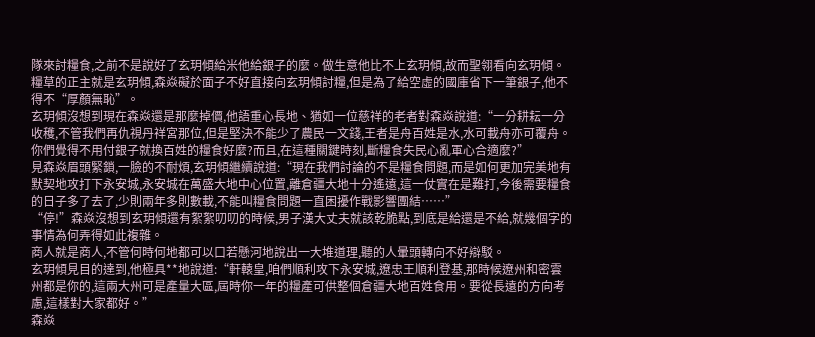隊來討糧食,之前不是說好了玄玥傾給米他給銀子的麼。做生意他比不上玄玥傾,故而聖翎看向玄玥傾。
糧草的正主就是玄玥傾,森焱礙於面子不好直接向玄玥傾討糧,但是為了給空虛的國庫省下一筆銀子,他不得不“厚顏無恥”。
玄玥傾沒想到現在森焱還是那麼掉價,他語重心長地、猶如一位慈祥的老者對森焱說道:“一分耕耘一分收穫,不管我們再仇視丹祥宮那位,但是堅決不能少了農民一文錢,王者是舟百姓是水,水可載舟亦可覆舟。你們覺得不用付銀子就換百姓的糧食好麼?而且,在這種關鍵時刻,斷糧食失民心亂軍心合適麼?”
見森焱眉頭緊鎖,一臉的不耐煩,玄玥傾繼續說道:“現在我們討論的不是糧食問題,而是如何更加完美地有默契地攻打下永安城,永安城在萬盛大地中心位置,離倉疆大地十分遙遠,這一仗實在是難打,今後需要糧食的日子多了去了,少則兩年多則數載,不能叫糧食問題一直困擾作戰影響團結……”
“停!”森焱沒想到玄玥傾還有絮絮叨叨的時候,男子漢大丈夫就該乾脆點,到底是給還是不給,就幾個字的事情為何弄得如此複雜。
商人就是商人,不管何時何地都可以口若懸河地說出一大堆道理,聽的人暈頭轉向不好辯駁。
玄玥傾見目的達到,他極具**地說道:“軒轅皇,咱們順利攻下永安城,遼忠王順利登基,那時候遼州和密雲州都是你的,這兩大州可是產量大區,屆時你一年的糧產可供整個倉疆大地百姓食用。要從長遠的方向考慮,這樣對大家都好。”
森焱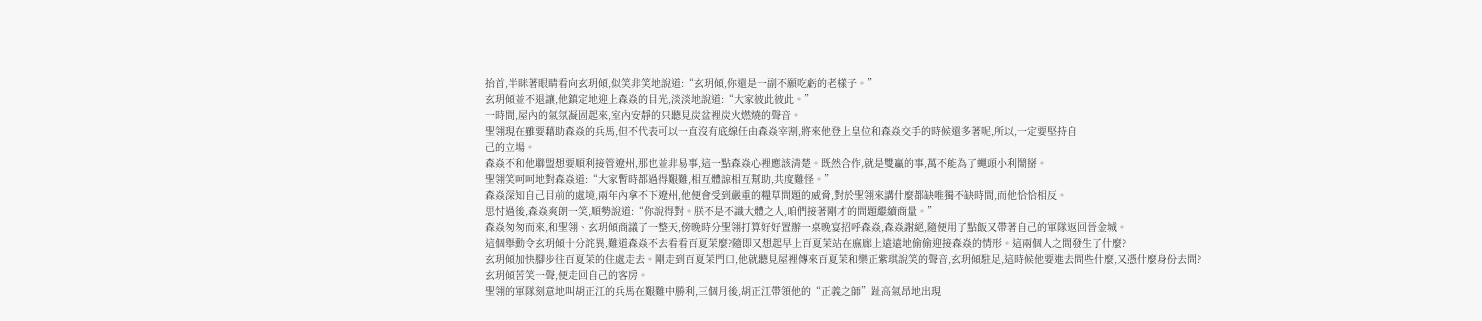抬首,半眯著眼睛看向玄玥傾,似笑非笑地說道:“玄玥傾,你還是一副不願吃虧的老樣子。”
玄玥傾並不退讓,他鎮定地迎上森焱的目光,淡淡地說道:“大家彼此彼此。”
一時間,屋內的氣氛凝固起來,室內安靜的只聽見炭盆裡炭火燃燒的聲音。
聖翎現在雖要藉助森焱的兵馬,但不代表可以一直沒有底線任由森焱宰割,將來他登上皇位和森焱交手的時候還多著呢,所以,一定要堅持自
己的立場。
森焱不和他聯盟想要順利接管遼州,那也並非易事,這一點森焱心裡應該清楚。既然合作,就是雙贏的事,萬不能為了蠅頭小利鬧掰。
聖翎笑呵呵地對森焱道:“大家暫時都過得艱難,相互體諒相互幫助,共度難怪。”
森焱深知自己目前的處境,兩年內拿不下遼州,他便會受到嚴重的糧草問題的威脅,對於聖翎來講什麼都缺唯獨不缺時間,而他恰恰相反。
思忖過後,森焱爽朗一笑,順勢說道:“你說得對。朕不是不識大體之人,咱們接著剛才的問題繼續商量。”
森焱匆匆而來,和聖翎、玄玥傾商議了一整天,傍晚時分聖翎打算好好置辦一桌晚宴招呼森焱,森焱謝絕,隨便用了點飯又帶著自己的軍隊返回晉金城。
這個舉動令玄玥傾十分詫異,難道森焱不去看看百夏茉麼?隨即又想起早上百夏茉站在廡廊上遠遠地偷偷迎接森焱的情形。這兩個人之間發生了什麼?
玄玥傾加快腳步往百夏茉的住處走去。剛走到百夏茉門口,他就聽見屋裡傳來百夏茉和樂正紫琪說笑的聲音,玄玥傾駐足,這時候他要進去問些什麼,又憑什麼身份去問?
玄玥傾苦笑一聲,便走回自己的客房。
聖翎的軍隊刻意地叫胡正江的兵馬在艱難中勝利,三個月後,胡正江帶領他的“正義之師”趾高氣昂地出現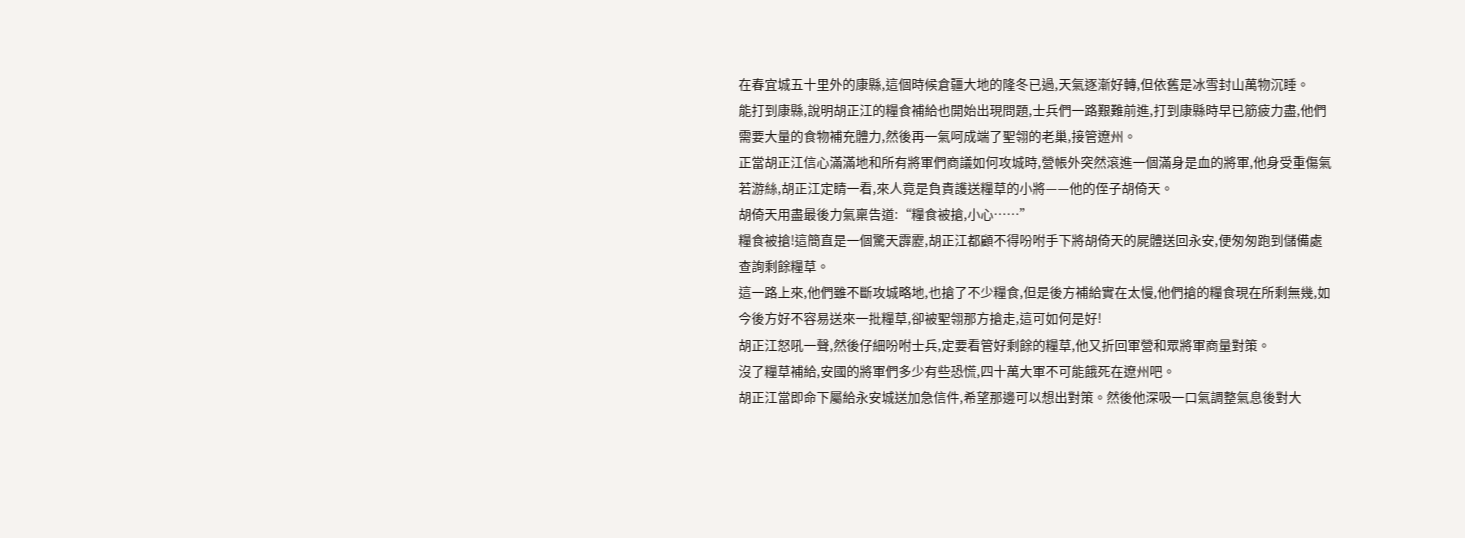在春宜城五十里外的康縣,這個時候倉疆大地的隆冬已過,天氣逐漸好轉,但依舊是冰雪封山萬物沉睡。
能打到康縣,說明胡正江的糧食補給也開始出現問題,士兵們一路艱難前進,打到康縣時早已筋疲力盡,他們需要大量的食物補充體力,然後再一氣呵成端了聖翎的老巢,接管遼州。
正當胡正江信心滿滿地和所有將軍們商議如何攻城時,營帳外突然滾進一個滿身是血的將軍,他身受重傷氣若游絲,胡正江定睛一看,來人竟是負責護送糧草的小將——他的侄子胡倚天。
胡倚天用盡最後力氣稟告道:“糧食被搶,小心……”
糧食被搶!這簡直是一個驚天霹靂,胡正江都顧不得吩咐手下將胡倚天的屍體送回永安,便匆匆跑到儲備處查詢剩餘糧草。
這一路上來,他們雖不斷攻城略地,也搶了不少糧食,但是後方補給實在太慢,他們搶的糧食現在所剩無幾,如今後方好不容易送來一批糧草,卻被聖翎那方搶走,這可如何是好!
胡正江怒吼一聲,然後仔細吩咐士兵,定要看管好剩餘的糧草,他又折回軍營和眾將軍商量對策。
沒了糧草補給,安國的將軍們多少有些恐慌,四十萬大軍不可能餓死在遼州吧。
胡正江當即命下屬給永安城送加急信件,希望那邊可以想出對策。然後他深吸一口氣調整氣息後對大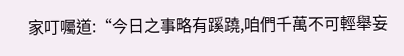家叮囑道:“今日之事略有蹊蹺,咱們千萬不可輕舉妄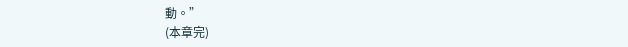動。”
(本章完)